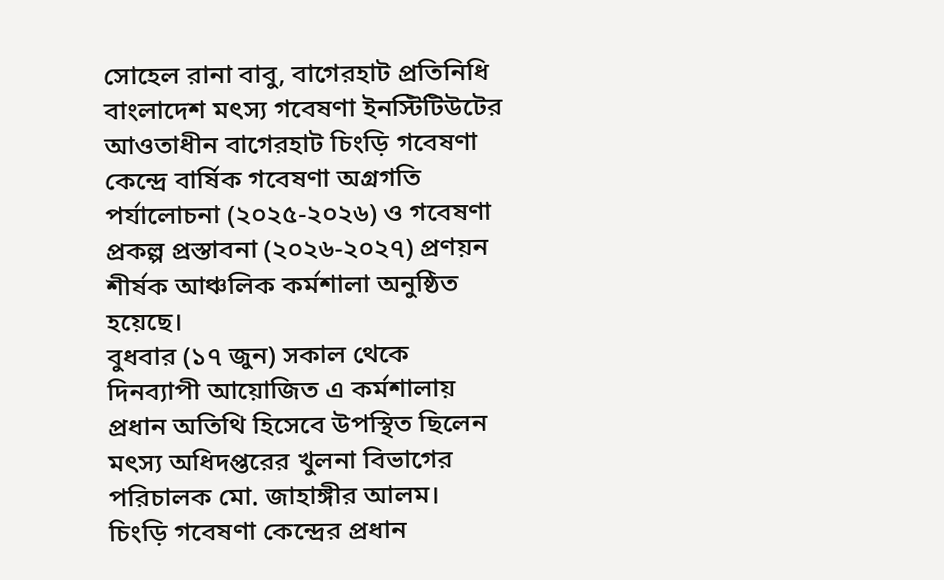সোহেল রানা বাবু, বাগেরহাট প্রতিনিধি
বাংলাদেশ মৎস্য গবেষণা ইনস্টিটিউটের আওতাধীন বাগেরহাট চিংড়ি গবেষণা কেন্দ্রে বার্ষিক গবেষণা অগ্রগতি পর্যালোচনা (২০২৫-২০২৬) ও গবেষণা প্রকল্প প্রস্তাবনা (২০২৬-২০২৭) প্রণয়ন শীর্ষক আঞ্চলিক কর্মশালা অনুষ্ঠিত হয়েছে।
বুধবার (১৭ জুন) সকাল থেকে দিনব্যাপী আয়োজিত এ কর্মশালায় প্রধান অতিথি হিসেবে উপস্থিত ছিলেন মৎস্য অধিদপ্তরের খুলনা বিভাগের পরিচালক মো. জাহাঙ্গীর আলম।
চিংড়ি গবেষণা কেন্দ্রের প্রধান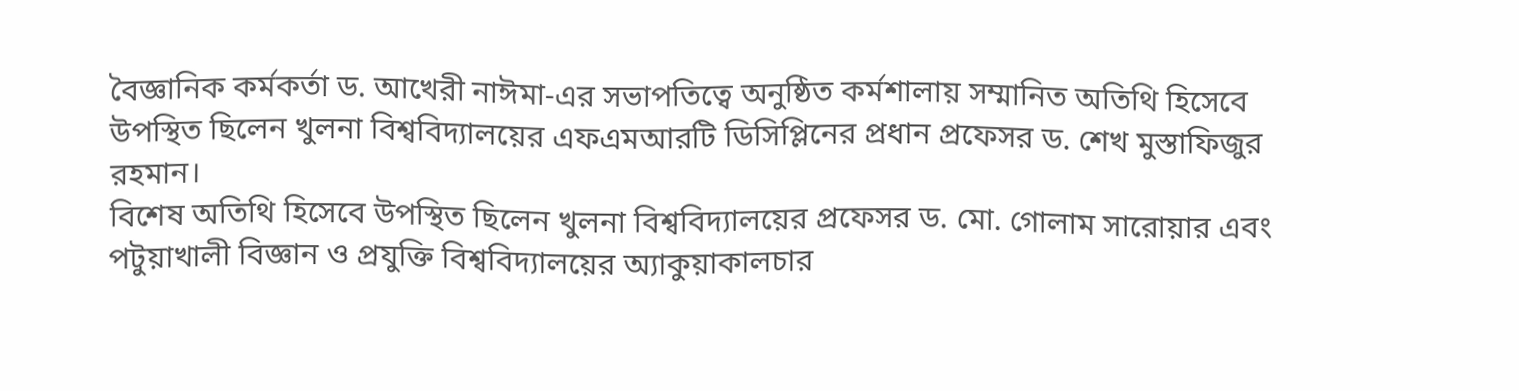বৈজ্ঞানিক কর্মকর্তা ড. আখেরী নাঈমা-এর সভাপতিত্বে অনুষ্ঠিত কর্মশালায় সম্মানিত অতিথি হিসেবে উপস্থিত ছিলেন খুলনা বিশ্ববিদ্যালয়ের এফএমআরটি ডিসিপ্লিনের প্রধান প্রফেসর ড. শেখ মুস্তাফিজুর রহমান।
বিশেষ অতিথি হিসেবে উপস্থিত ছিলেন খুলনা বিশ্ববিদ্যালয়ের প্রফেসর ড. মো. গোলাম সারোয়ার এবং পটুয়াখালী বিজ্ঞান ও প্রযুক্তি বিশ্ববিদ্যালয়ের অ্যাকুয়াকালচার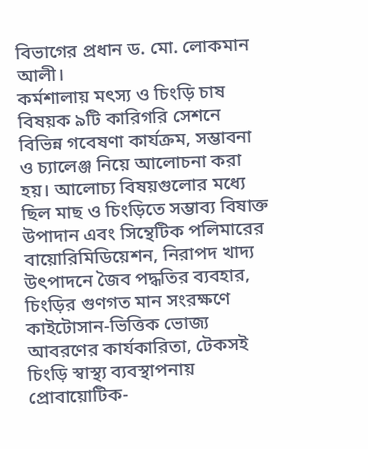বিভাগের প্রধান ড. মো. লোকমান আলী।
কর্মশালায় মৎস্য ও চিংড়ি চাষ বিষয়ক ৯টি কারিগরি সেশনে বিভিন্ন গবেষণা কার্যক্রম, সম্ভাবনা ও চ্যালেঞ্জ নিয়ে আলোচনা করা হয়। আলোচ্য বিষয়গুলোর মধ্যে ছিল মাছ ও চিংড়িতে সম্ভাব্য বিষাক্ত উপাদান এবং সিন্থেটিক পলিমারের বায়োরিমিডিয়েশন, নিরাপদ খাদ্য উৎপাদনে জৈব পদ্ধতির ব্যবহার, চিংড়ির গুণগত মান সংরক্ষণে কাইটোসান-ভিত্তিক ভোজ্য আবরণের কার্যকারিতা, টেকসই চিংড়ি স্বাস্থ্য ব্যবস্থাপনায় প্রোবায়োটিক-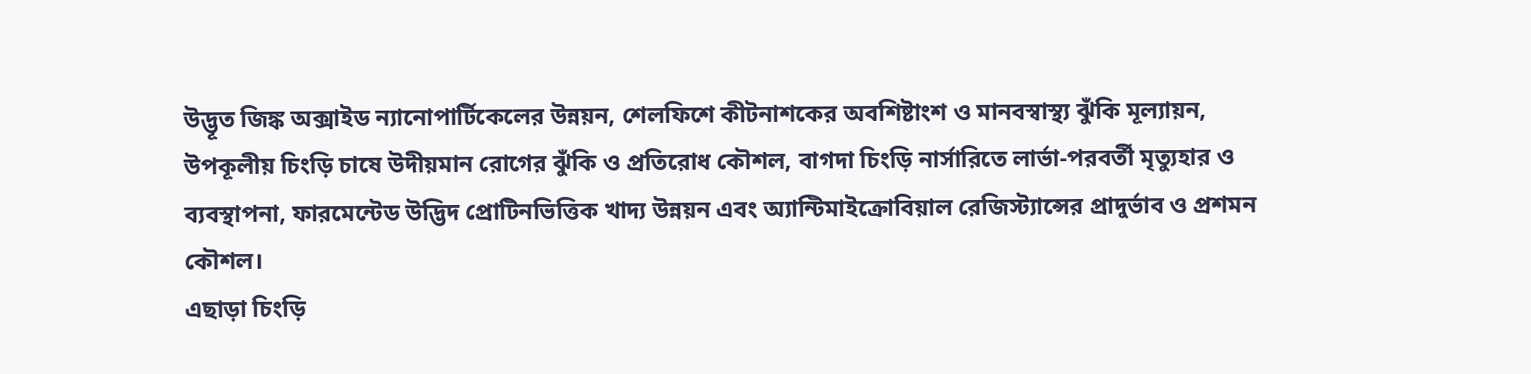উদ্ভূত জিঙ্ক অক্সাইড ন্যানোপার্টিকেলের উন্নয়ন, শেলফিশে কীটনাশকের অবশিষ্টাংশ ও মানবস্বাস্থ্য ঝুঁকি মূল্যায়ন, উপকূলীয় চিংড়ি চাষে উদীয়মান রোগের ঝুঁকি ও প্রতিরোধ কৌশল, বাগদা চিংড়ি নার্সারিতে লার্ভা-পরবর্তী মৃত্যুহার ও ব্যবস্থাপনা, ফারমেন্টেড উদ্ভিদ প্রোটিনভিত্তিক খাদ্য উন্নয়ন এবং অ্যান্টিমাইক্রোবিয়াল রেজিস্ট্যান্সের প্রাদুর্ভাব ও প্রশমন কৌশল।
এছাড়া চিংড়ি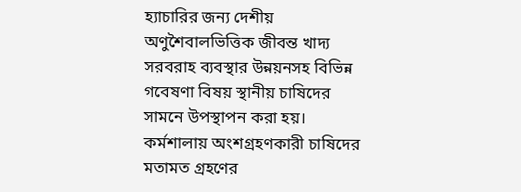হ্যাচারির জন্য দেশীয় অণুশৈবালভিত্তিক জীবন্ত খাদ্য সরবরাহ ব্যবস্থার উন্নয়নসহ বিভিন্ন গবেষণা বিষয় স্থানীয় চাষিদের সামনে উপস্থাপন করা হয়। কর্মশালায় অংশগ্রহণকারী চাষিদের মতামত গ্রহণের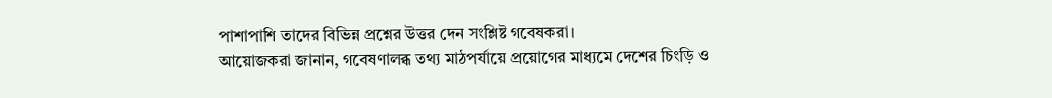পাশাপাশি তাদের বিভিন্ন প্রশ্নের উত্তর দেন সংশ্লিষ্ট গবেষকরা।
আয়োজকরা জানান, গবেষণালব্ধ তথ্য মাঠপর্যায়ে প্রয়োগের মাধ্যমে দেশের চিংড়ি ও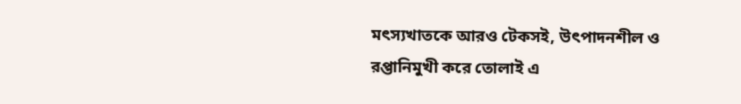মৎস্যখাতকে আরও টেকসই, উৎপাদনশীল ও রপ্তানিমুখী করে তোলাই এ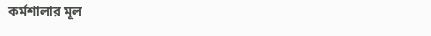কর্মশালার মূল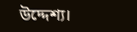উদ্দেশ্য।